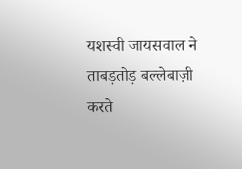यशस्वी जायसवाल ने ताबड़तोड़ बल्लेबाज़ी करते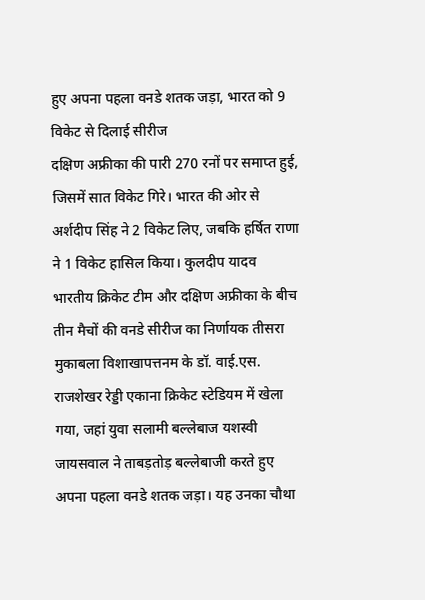हुए अपना पहला वनडे शतक जड़ा, भारत को 9 विकेट से दिलाई सीरीज
दक्षिण अफ्रीका की पारी 270 रनों पर समाप्त हुई, जिसमें सात विकेट गिरे। भारत की ओर से अर्शदीप सिंह ने 2 विकेट लिए, जबकि हर्षित राणा ने 1 विकेट हासिल किया। कुलदीप यादव
भारतीय क्रिकेट टीम और दक्षिण अफ्रीका के बीच तीन मैचों की वनडे सीरीज का निर्णायक तीसरा मुकाबला विशाखापत्तनम के डॉ. वाई.एस. राजशेखर रेड्डी एकाना क्रिकेट स्टेडियम में खेला गया, जहां युवा सलामी बल्लेबाज यशस्वी जायसवाल ने ताबड़तोड़ बल्लेबाजी करते हुए अपना पहला वनडे शतक जड़ा। यह उनका चौथा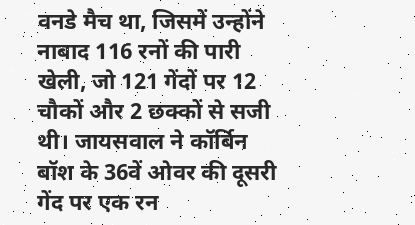वनडे मैच था, जिसमें उन्होंने नाबाद 116 रनों की पारी खेली, जो 121 गेंदों पर 12 चौकों और 2 छक्कों से सजी थी। जायसवाल ने कॉर्बिन बॉश के 36वें ओवर की दूसरी गेंद पर एक रन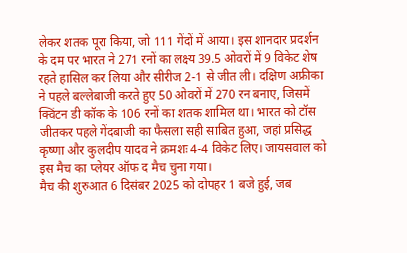लेकर शतक पूरा किया, जो 111 गेंदों में आया। इस शानदार प्रदर्शन के दम पर भारत ने 271 रनों का लक्ष्य 39.5 ओवरों में 9 विकेट शेष रहते हासिल कर लिया और सीरीज 2-1 से जीत ली। दक्षिण अफ्रीका ने पहले बल्लेबाजी करते हुए 50 ओवरों में 270 रन बनाए, जिसमें क्विंटन डी कॉक के 106 रनों का शतक शामिल था। भारत को टॉस जीतकर पहले गेंदबाजी का फैसला सही साबित हुआ, जहां प्रसिद्ध कृष्णा और कुलदीप यादव ने क्रमशः 4-4 विकेट लिए। जायसवाल को इस मैच का प्लेयर ऑफ द मैच चुना गया।
मैच की शुरुआत 6 दिसंबर 2025 को दोपहर 1 बजे हुई, जब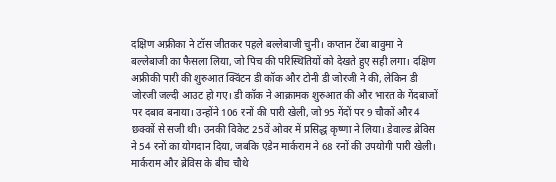दक्षिण अफ्रीका ने टॉस जीतकर पहले बल्लेबाजी चुनी। कप्तान टेंबा बावुमा ने बल्लेबाजी का फैसला लिया, जो पिच की परिस्थितियों को देखते हुए सही लगा। दक्षिण अफ्रीकी पारी की शुरुआत क्विंटन डी कॉक और टोनी डी जोरजी ने की, लेकिन डी जोरजी जल्दी आउट हो गए। डी कॉक ने आक्रामक शुरुआत की और भारत के गेंदबाजों पर दबाव बनाया। उन्होंने 106 रनों की पारी खेली, जो 95 गेंदों पर 9 चौकों और 4 छक्कों से सजी थी। उनकी विकेट 25वें ओवर में प्रसिद्ध कृष्णा ने लिया। डेवाल्ड ब्रेविस ने 54 रनों का योगदान दिया, जबकि एडेन मार्कराम ने 68 रनों की उपयोगी पारी खेली। मार्कराम और ब्रेविस के बीच चौथे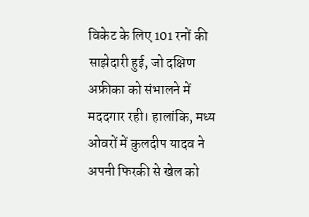विकेट के लिए 101 रनों की साझेदारी हुई, जो दक्षिण अफ्रीका को संभालने में मददगार रही। हालांकि, मध्य ओवरों में कुलदीप यादव ने अपनी फिरकी से खेल को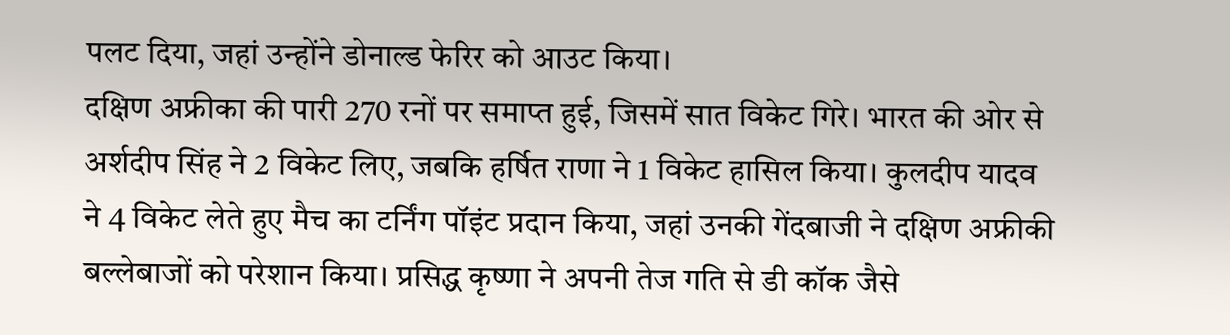पलट दिया, जहां उन्होंने डोनाल्ड फेरिर को आउट किया।
दक्षिण अफ्रीका की पारी 270 रनों पर समाप्त हुई, जिसमें सात विकेट गिरे। भारत की ओर से अर्शदीप सिंह ने 2 विकेट लिए, जबकि हर्षित राणा ने 1 विकेट हासिल किया। कुलदीप यादव ने 4 विकेट लेते हुए मैच का टर्निंग पॉइंट प्रदान किया, जहां उनकी गेंदबाजी ने दक्षिण अफ्रीकी बल्लेबाजों को परेशान किया। प्रसिद्ध कृष्णा ने अपनी तेज गति से डी कॉक जैसे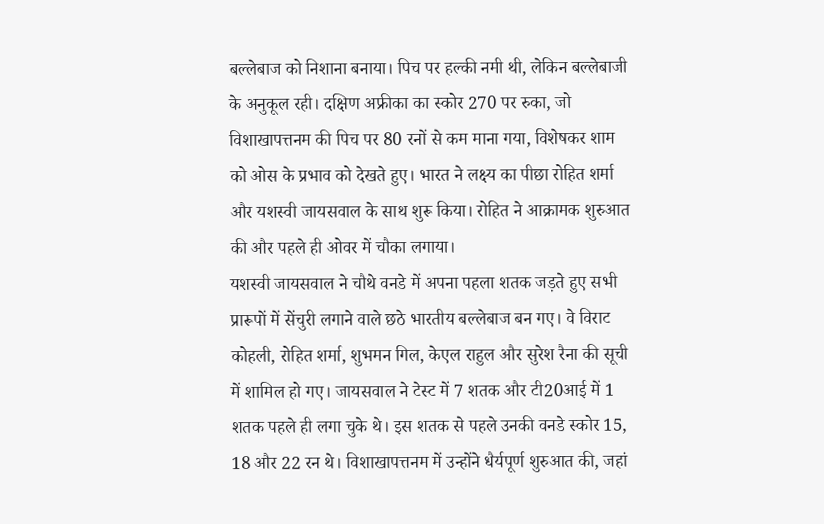बल्लेबाज को निशाना बनाया। पिच पर हल्की नमी थी, लेकिन बल्लेबाजी के अनुकूल रही। दक्षिण अफ्रीका का स्कोर 270 पर रुका, जो विशाखापत्तनम की पिच पर 80 रनों से कम माना गया, विशेषकर शाम को ओस के प्रभाव को देखते हुए। भारत ने लक्ष्य का पीछा रोहित शर्मा और यशस्वी जायसवाल के साथ शुरू किया। रोहित ने आक्रामक शुरुआत की और पहले ही ओवर में चौका लगाया।
यशस्वी जायसवाल ने चौथे वनडे में अपना पहला शतक जड़ते हुए सभी प्रारूपों में सेंचुरी लगाने वाले छठे भारतीय बल्लेबाज बन गए। वे विराट कोहली, रोहित शर्मा, शुभमन गिल, केएल राहुल और सुरेश रैना की सूची में शामिल हो गए। जायसवाल ने टेस्ट में 7 शतक और टी20आई में 1 शतक पहले ही लगा चुके थे। इस शतक से पहले उनकी वनडे स्कोर 15, 18 और 22 रन थे। विशाखापत्तनम में उन्होंने धैर्यपूर्ण शुरुआत की, जहां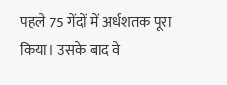पहले 75 गेंदों में अर्धशतक पूरा किया। उसके बाद वे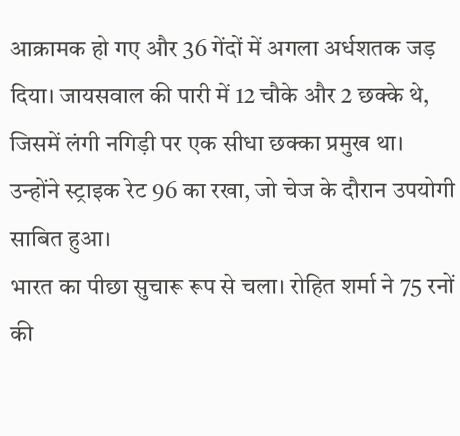आक्रामक हो गए और 36 गेंदों में अगला अर्धशतक जड़ दिया। जायसवाल की पारी में 12 चौके और 2 छक्के थे, जिसमें लंगी नगिड़ी पर एक सीधा छक्का प्रमुख था। उन्होंने स्ट्राइक रेट 96 का रखा, जो चेज के दौरान उपयोगी साबित हुआ।
भारत का पीछा सुचारू रूप से चला। रोहित शर्मा ने 75 रनों की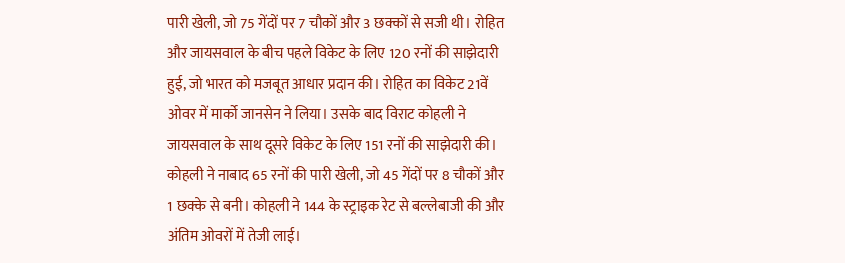पारी खेली, जो 75 गेंदों पर 7 चौकों और 3 छक्कों से सजी थी। रोहित और जायसवाल के बीच पहले विकेट के लिए 120 रनों की साझेदारी हुई, जो भारत को मजबूत आधार प्रदान की। रोहित का विकेट 21वें ओवर में मार्को जानसेन ने लिया। उसके बाद विराट कोहली ने जायसवाल के साथ दूसरे विकेट के लिए 151 रनों की साझेदारी की। कोहली ने नाबाद 65 रनों की पारी खेली, जो 45 गेंदों पर 8 चौकों और 1 छक्के से बनी। कोहली ने 144 के स्ट्राइक रेट से बल्लेबाजी की और अंतिम ओवरों में तेजी लाई।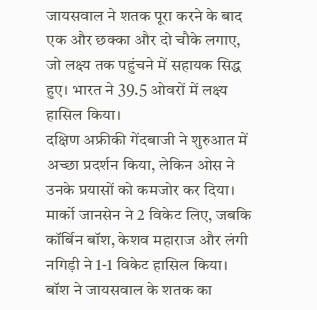जायसवाल ने शतक पूरा करने के बाद एक और छक्का और दो चौके लगाए, जो लक्ष्य तक पहुंचने में सहायक सिद्ध हुए। भारत ने 39.5 ओवरों में लक्ष्य हासिल किया।
दक्षिण अफ्रीकी गेंदबाजी ने शुरुआत में अच्छा प्रदर्शन किया, लेकिन ओस ने उनके प्रयासों को कमजोर कर दिया। मार्को जानसेन ने 2 विकेट लिए, जबकि कॉर्बिन बॉश, केशव महाराज और लंगी नगिड़ी ने 1-1 विकेट हासिल किया। बॉश ने जायसवाल के शतक का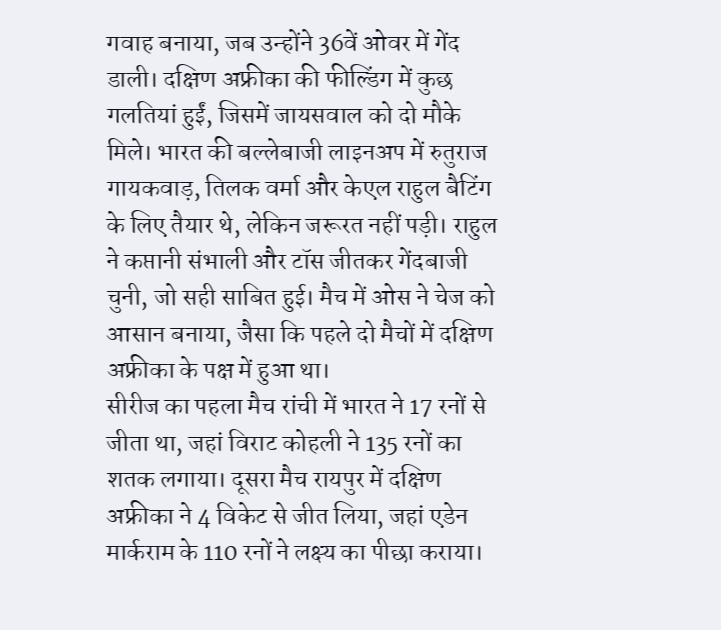गवाह बनाया, जब उन्होंने 36वें ओवर में गेंद डाली। दक्षिण अफ्रीका की फील्डिंग में कुछ गलतियां हुईं, जिसमें जायसवाल को दो मौके मिले। भारत की बल्लेबाजी लाइनअप में रुतुराज गायकवाड़, तिलक वर्मा और केएल राहुल बैटिंग के लिए तैयार थे, लेकिन जरूरत नहीं पड़ी। राहुल ने कप्तानी संभाली और टॉस जीतकर गेंदबाजी चुनी, जो सही साबित हुई। मैच में ओस ने चेज को आसान बनाया, जैसा कि पहले दो मैचों में दक्षिण अफ्रीका के पक्ष में हुआ था।
सीरीज का पहला मैच रांची में भारत ने 17 रनों से जीता था, जहां विराट कोहली ने 135 रनों का शतक लगाया। दूसरा मैच रायपुर में दक्षिण अफ्रीका ने 4 विकेट से जीत लिया, जहां एडेन मार्कराम के 110 रनों ने लक्ष्य का पीछा कराया।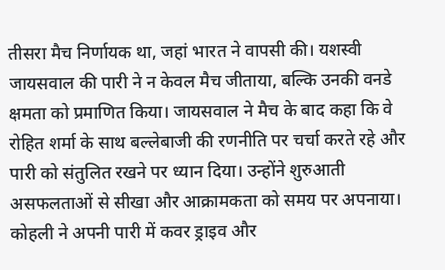तीसरा मैच निर्णायक था, जहां भारत ने वापसी की। यशस्वी जायसवाल की पारी ने न केवल मैच जीताया, बल्कि उनकी वनडे क्षमता को प्रमाणित किया। जायसवाल ने मैच के बाद कहा कि वे रोहित शर्मा के साथ बल्लेबाजी की रणनीति पर चर्चा करते रहे और पारी को संतुलित रखने पर ध्यान दिया। उन्होंने शुरुआती असफलताओं से सीखा और आक्रामकता को समय पर अपनाया। कोहली ने अपनी पारी में कवर ड्राइव और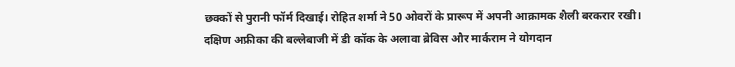छक्कों से पुरानी फॉर्म दिखाई। रोहित शर्मा ने 50 ओवरों के प्रारूप में अपनी आक्रामक शैली बरकरार रखी।
दक्षिण अफ्रीका की बल्लेबाजी में डी कॉक के अलावा ब्रेविस और मार्कराम ने योगदान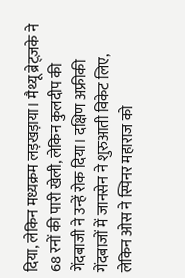दिया, लेकिन मध्यक्रम लड़खड़ाया। मैथ्यू ब्रेट्ज़के ने 68 रनों की पारी खेली, लेकिन कुलदीप की गेंदबाजी ने उन्हें रोक दिया। दक्षिण अफ्रीकी गेंदबाजों में जानसेन ने शुरुआती विकेट लिए, लेकिन ओस ने स्पिनर महाराज को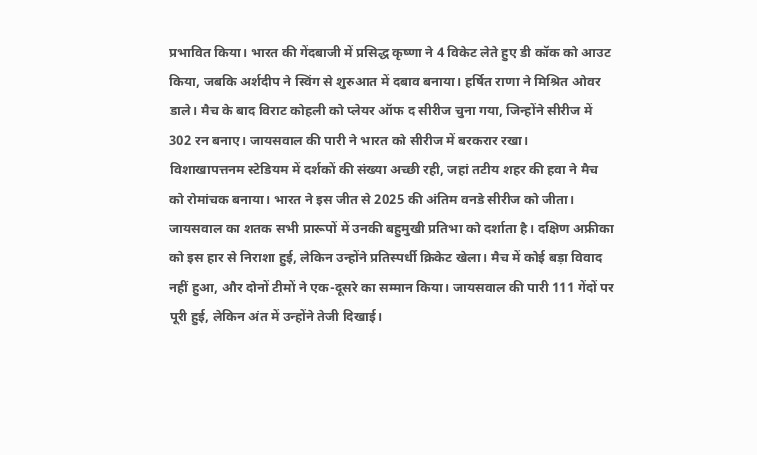प्रभावित किया। भारत की गेंदबाजी में प्रसिद्ध कृष्णा ने 4 विकेट लेते हुए डी कॉक को आउट किया, जबकि अर्शदीप ने स्विंग से शुरुआत में दबाव बनाया। हर्षित राणा ने मिश्रित ओवर डाले। मैच के बाद विराट कोहली को प्लेयर ऑफ द सीरीज चुना गया, जिन्होंने सीरीज में 302 रन बनाए। जायसवाल की पारी ने भारत को सीरीज में बरकरार रखा।
विशाखापत्तनम स्टेडियम में दर्शकों की संख्या अच्छी रही, जहां तटीय शहर की हवा ने मैच को रोमांचक बनाया। भारत ने इस जीत से 2025 की अंतिम वनडे सीरीज को जीता। जायसवाल का शतक सभी प्रारूपों में उनकी बहुमुखी प्रतिभा को दर्शाता है। दक्षिण अफ्रीका को इस हार से निराशा हुई, लेकिन उन्होंने प्रतिस्पर्धी क्रिकेट खेला। मैच में कोई बड़ा विवाद नहीं हुआ, और दोनों टीमों ने एक-दूसरे का सम्मान किया। जायसवाल की पारी 111 गेंदों पर पूरी हुई, लेकिन अंत में उन्होंने तेजी दिखाई।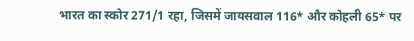भारत का स्कोर 271/1 रहा, जिसमें जायसवाल 116* और कोहली 65* पर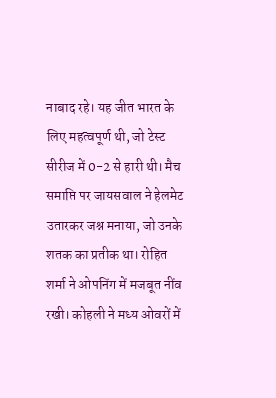नाबाद रहे। यह जीत भारत के लिए महत्वपूर्ण थी, जो टेस्ट सीरीज में 0-2 से हारी थी। मैच समाप्ति पर जायसवाल ने हेलमेट उतारकर जश्न मनाया, जो उनके शतक का प्रतीक था। रोहित शर्मा ने ओपनिंग में मजबूत नींव रखी। कोहली ने मध्य ओवरों में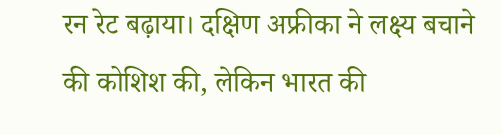रन रेट बढ़ाया। दक्षिण अफ्रीका ने लक्ष्य बचाने की कोशिश की, लेकिन भारत की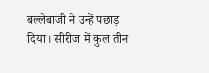बल्लेबाजी ने उन्हें पछाड़ दिया। सीरीज में कुल तीन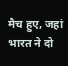मैच हुए, जहां भारत ने दो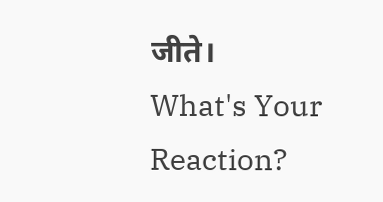जीते।
What's Your Reaction?